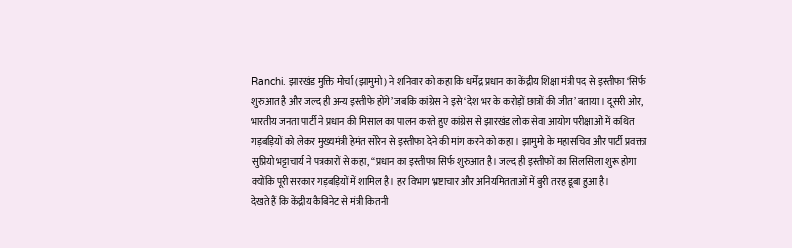Ranchi. झारखंड मुक्ति मोर्चा (झामुमो) ने शनिवार को कहा कि धर्मेंद्र प्रधान का केंद्रीय शिक्षा मंत्री पद से इस्तीफा ‘सिर्फ शुरुआत है और जल्द ही अन्य इस्तीफे होंगे’ जबकि कांग्रेस ने इसे ‘देश भर के करोड़ों छात्रों की जीत’ बताया। दूसरी ओर, भारतीय जनता पार्टी ने प्रधान की मिसाल का पालन करते हुए कांग्रेस से झारखंड लोक सेवा आयोग परीक्षाओं में कथित गड़बड़ियों को लेकर मुख्यमंत्री हेमंत सोरेन से इस्तीफा देने की मांग करने को कहा। झामुमो के महासचिव और पार्टी प्रवक्ता सुप्रियो भट्टाचार्य ने पत्रकारों से कहा, “प्रधान का इस्तीफा सिर्फ शुरुआत है। जल्द ही इस्तीफों का सिलसिला शुरू होगा क्योंकि पूरी सरकार गड़बड़ियों में शामिल है। हर विभाग भ्रष्टाचार और अनियमितताओं में बुरी तरह डूबा हुआ है।
देखते हैं कि केंद्रीय कैबिनेट से मंत्री कितनी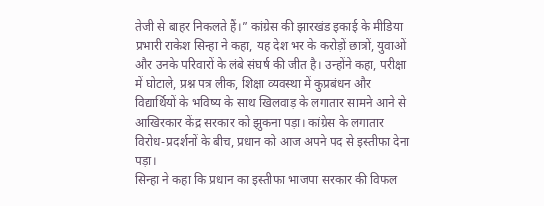तेजी से बाहर निकलते हैं।” कांग्रेस की झारखंड इकाई के मीडिया प्रभारी राकेश सिन्हा ने कहा, यह देश भर के करोड़ों छात्रों, युवाओं और उनके परिवारों के लंबे संघर्ष की जीत है। उन्होंने कहा, परीक्षा में घोटाले, प्रश्न पत्र लीक, शिक्षा व्यवस्था में कुप्रबंधन और विद्यार्थियों के भविष्य के साथ खिलवाड़ के लगातार सामने आने से आखिरकार केंद्र सरकार को झुकना पड़ा। कांग्रेस के लगातार विरोध-प्रदर्शनों के बीच, प्रधान को आज अपने पद से इस्तीफा देना पड़ा।
सिन्हा ने कहा कि प्रधान का इस्तीफा भाजपा सरकार की विफल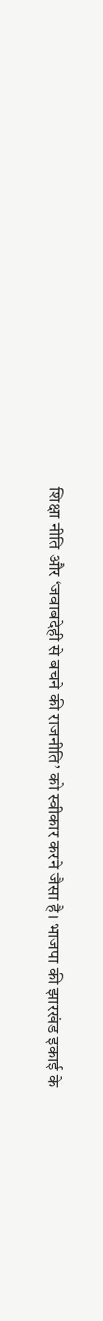शिक्षा नीति और ‘जवाबदेही से बचने की राजनीति’ को स्वीकार करने जैसा है। भाजपा की झारखंड इकाई के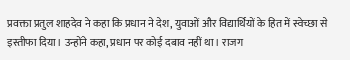प्रवक्ता प्रतुल शाहदेव ने कहा कि प्रधान ने देश, युवाओं और विद्यार्थियों के हित में स्वेच्छा से इस्तीफा दिया। उन्होंने कहा, प्रधान पर कोई दबाव नहीं था। राजग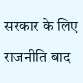सरकार के लिए राजनीति बाद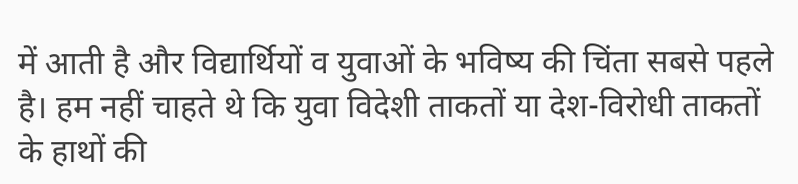में आती है और विद्यार्थियों व युवाओं के भविष्य की चिंता सबसे पहले है। हम नहीं चाहते थे कि युवा विदेशी ताकतों या देश-विरोधी ताकतों के हाथों की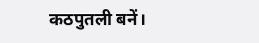कठपुतली बनें।